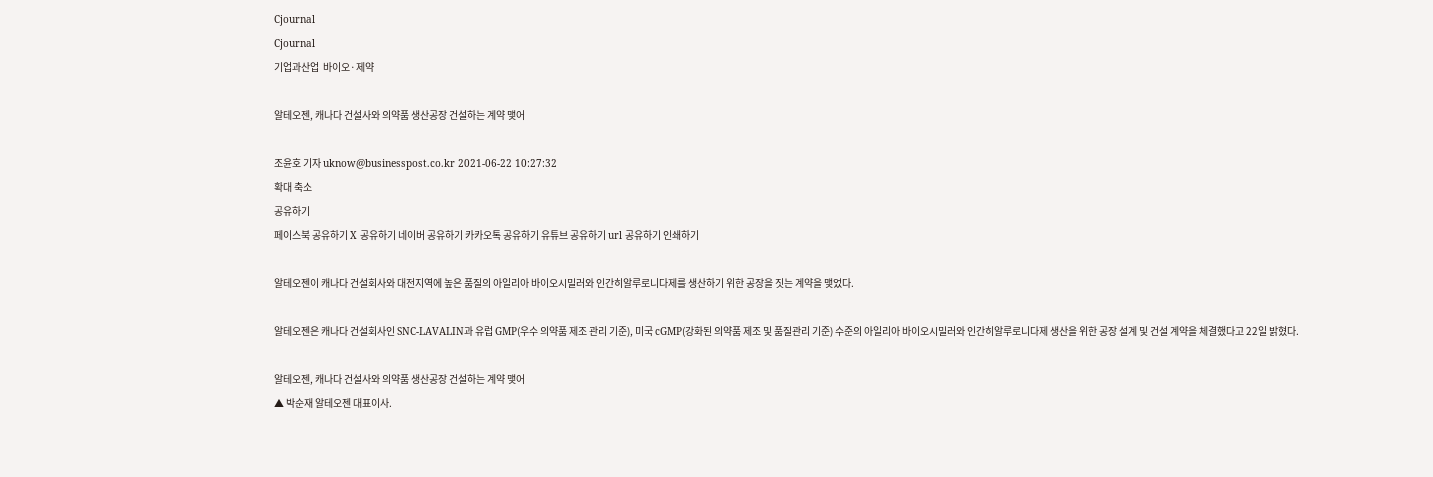Cjournal
Cjournal
기업과산업  바이오·제약

알테오젠, 캐나다 건설사와 의약품 생산공장 건설하는 계약 맺어

조윤호 기자 uknow@businesspost.co.kr 2021-06-22 10:27:32
확대 축소
공유하기
페이스북 공유하기 X 공유하기 네이버 공유하기 카카오톡 공유하기 유튜브 공유하기 url 공유하기 인쇄하기

알테오젠이 캐나다 건설회사와 대전지역에 높은 품질의 아일리아 바이오시밀러와 인간히알루로니다제를 생산하기 위한 공장을 짓는 계약을 맺었다.

알테오젠은 캐나다 건설회사인 SNC-LAVALIN과 유럽 GMP(우수 의약품 제조 관리 기준), 미국 cGMP(강화된 의약품 제조 및 품질관리 기준) 수준의 아일리아 바이오시밀러와 인간히알루로니다제 생산을 위한 공장 설계 및 건설 계약을 체결했다고 22일 밝혔다.

알테오젠, 캐나다 건설사와 의약품 생산공장 건설하는 계약 맺어
▲ 박순재 알테오젠 대표이사.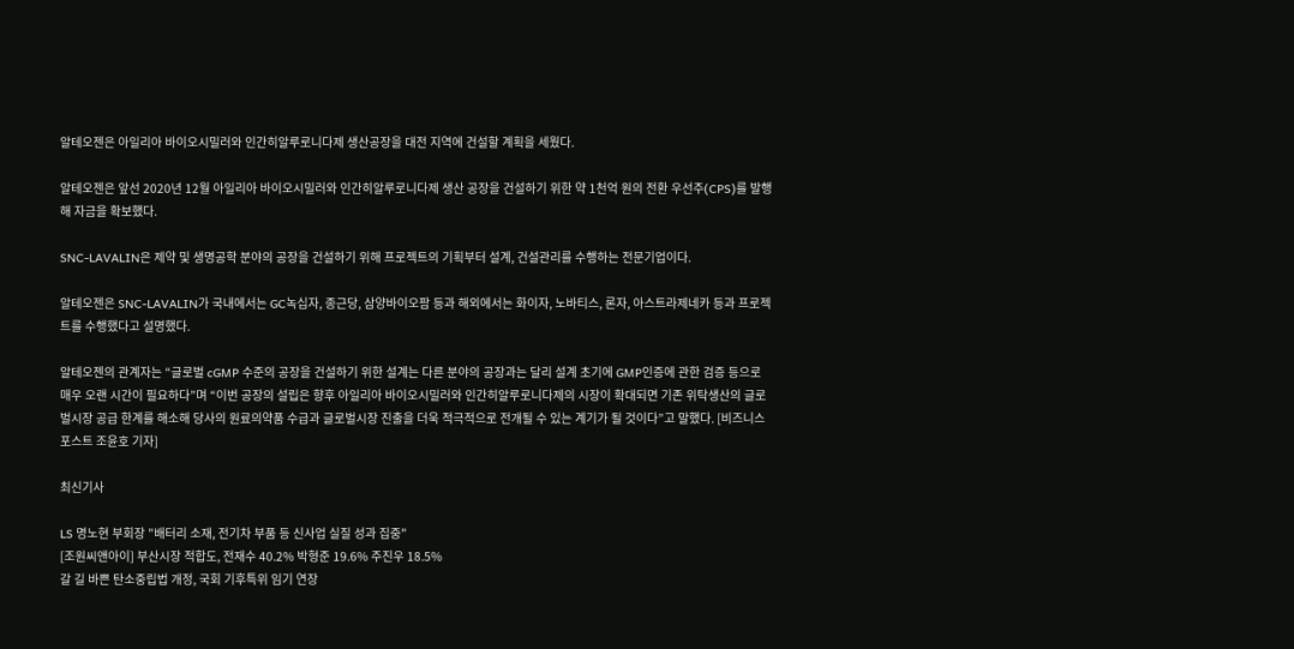알테오젠은 아일리아 바이오시밀러와 인간히알루로니다제 생산공장을 대전 지역에 건설할 계획을 세웠다.

알테오젠은 앞선 2020년 12월 아일리아 바이오시밀러와 인간히알루로니다제 생산 공장을 건설하기 위한 약 1천억 원의 전환 우선주(CPS)를 발행해 자금을 확보했다.

SNC-LAVALIN은 제약 및 생명공학 분야의 공장을 건설하기 위해 프로젝트의 기획부터 설계, 건설관리를 수행하는 전문기업이다.

알테오젠은 SNC-LAVALIN가 국내에서는 GC녹십자, 종근당, 삼양바이오팜 등과 해외에서는 화이자, 노바티스, 론자, 아스트라제네카 등과 프로젝트를 수행했다고 설명했다.

알테오젠의 관계자는 “글로벌 cGMP 수준의 공장을 건설하기 위한 설계는 다른 분야의 공장과는 달리 설계 초기에 GMP인증에 관한 검증 등으로 매우 오랜 시간이 필요하다”며 “이번 공장의 설립은 향후 아일리아 바이오시밀러와 인간히알루로니다제의 시장이 확대되면 기존 위탁생산의 글로벌시장 공급 한계를 해소해 당사의 원료의약품 수급과 글로벌시장 진출을 더욱 적극적으로 전개될 수 있는 계기가 될 것이다”고 말했다. [비즈니스포스트 조윤호 기자]

최신기사

LS 명노현 부회장 "배터리 소재, 전기차 부품 등 신사업 실질 성과 집중"
[조원씨앤아이] 부산시장 적합도, 전재수 40.2% 박형준 19.6% 주진우 18.5%
갈 길 바쁜 탄소중립법 개정, 국회 기후특위 임기 연장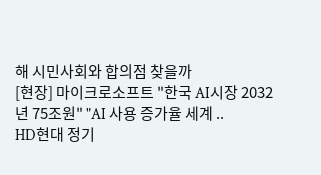해 시민사회와 합의점 찾을까
[현장] 마이크로소프트 "한국 AI시장 2032년 75조원" "AI 사용 증가율 세계 ..
HD현대 정기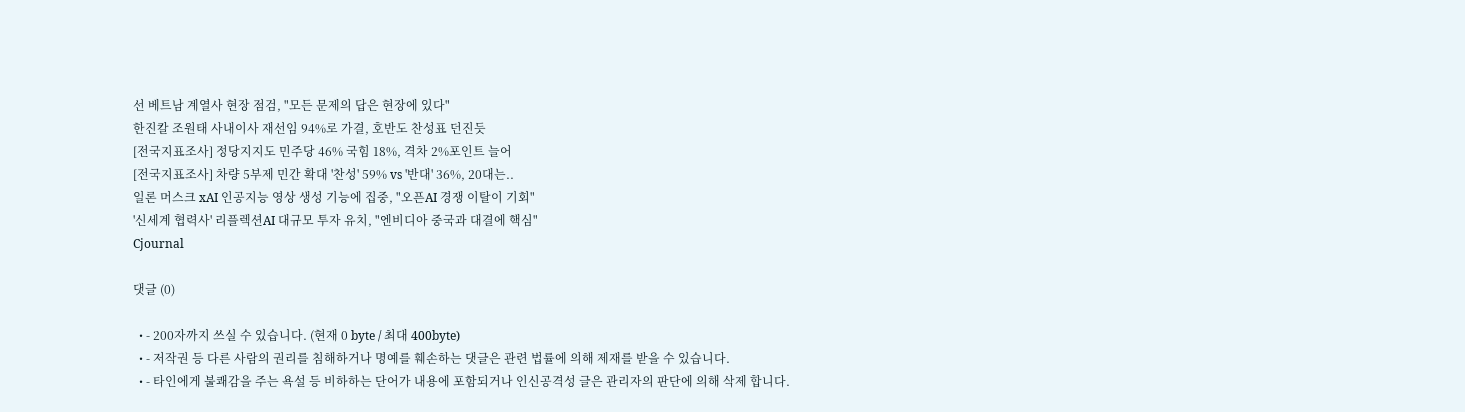선 베트남 계열사 현장 점검, "모든 문제의 답은 현장에 있다"
한진칼 조원태 사내이사 재선임 94%로 가결, 호반도 찬성표 던진듯
[전국지표조사] 정당지지도 민주당 46% 국힘 18%, 격차 2%포인트 늘어
[전국지표조사] 차량 5부제 민간 확대 '찬성' 59% vs '반대' 36%, 20대는..
일론 머스크 xAI 인공지능 영상 생성 기능에 집중, "오픈AI 경쟁 이탈이 기회"
'신세계 협력사' 리플렉션AI 대규모 투자 유치, "엔비디아 중국과 대결에 핵심"
Cjournal

댓글 (0)

  • - 200자까지 쓰실 수 있습니다. (현재 0 byte / 최대 400byte)
  • - 저작권 등 다른 사람의 권리를 침해하거나 명예를 훼손하는 댓글은 관련 법률에 의해 제재를 받을 수 있습니다.
  • - 타인에게 불쾌감을 주는 욕설 등 비하하는 단어가 내용에 포함되거나 인신공격성 글은 관리자의 판단에 의해 삭제 합니다.